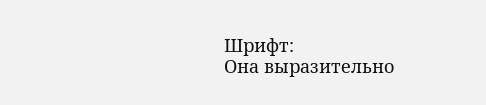Шрифт:
Она выразительно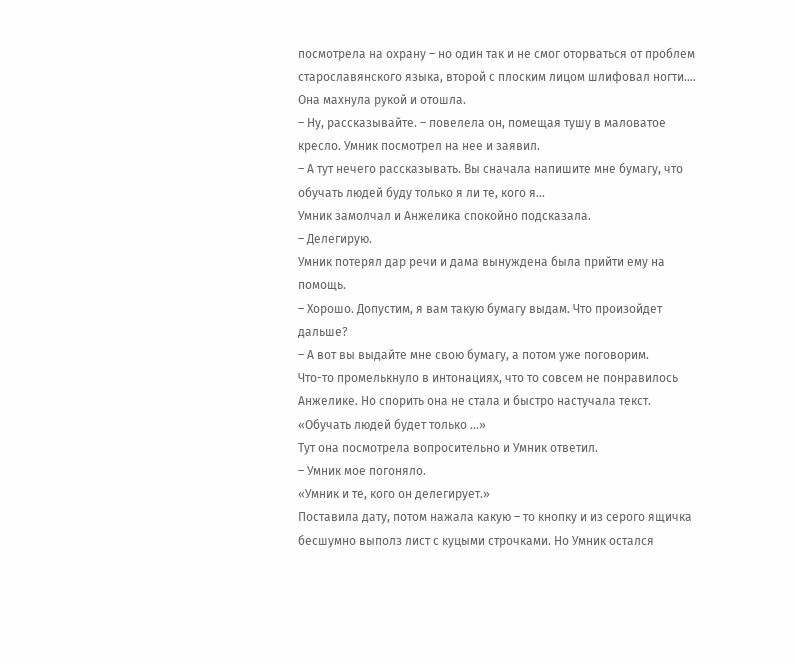посмотрела на охрану – но один так и не смог оторваться от проблем старославянского языка, второй с плоским лицом шлифовал ногти…. Она махнула рукой и отошла.
– Ну, рассказывайте. – повелела он, помещая тушу в маловатое кресло. Умник посмотрел на нее и заявил.
– А тут нечего рассказывать. Вы сначала напишите мне бумагу, что обучать людей буду только я ли те, кого я…
Умник замолчал и Анжелика спокойно подсказала.
– Делегирую.
Умник потерял дар речи и дама вынуждена была прийти ему на помощь.
– Хорошо. Допустим, я вам такую бумагу выдам. Что произойдет дальше?
– А вот вы выдайте мне свою бумагу, а потом уже поговорим.
Что-то промелькнуло в интонациях, что то совсем не понравилось Анжелике. Но спорить она не стала и быстро настучала текст.
«Обучать людей будет только …»
Тут она посмотрела вопросительно и Умник ответил.
– Умник мое погоняло.
«Умник и те, кого он делегирует.»
Поставила дату, потом нажала какую – то кнопку и из серого ящичка бесшумно выполз лист с куцыми строчками. Но Умник остался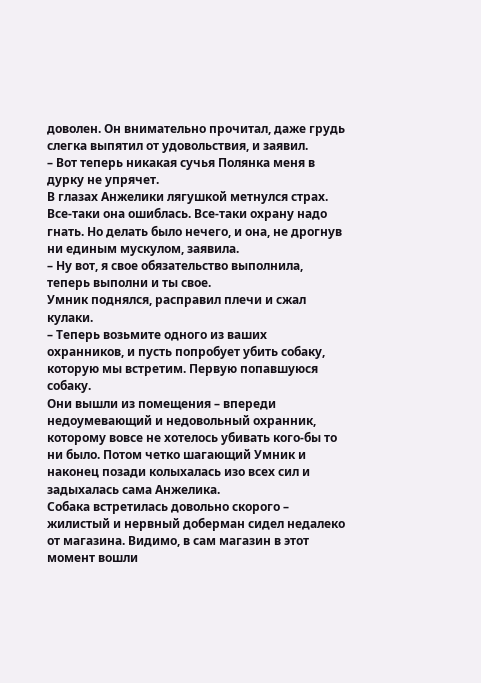доволен. Он внимательно прочитал, даже грудь слегка выпятил от удовольствия, и заявил.
– Вот теперь никакая сучья Полянка меня в дурку не упрячет.
В глазах Анжелики лягушкой метнулся страх. Все-таки она ошиблась. Все-таки охрану надо гнать. Но делать было нечего, и она, не дрогнув ни единым мускулом, заявила.
– Ну вот, я свое обязательство выполнила, теперь выполни и ты свое.
Умник поднялся, расправил плечи и сжал кулаки.
– Теперь возьмите одного из ваших охранников, и пусть попробует убить собаку, которую мы встретим. Первую попавшуюся собаку.
Они вышли из помещения – впереди недоумевающий и недовольный охранник, которому вовсе не хотелось убивать кого-бы то ни было. Потом четко шагающий Умник и наконец позади колыхалась изо всех сил и задыхалась сама Анжелика.
Собака встретилась довольно скорого – жилистый и нервный доберман сидел недалеко от магазина. Видимо, в сам магазин в этот момент вошли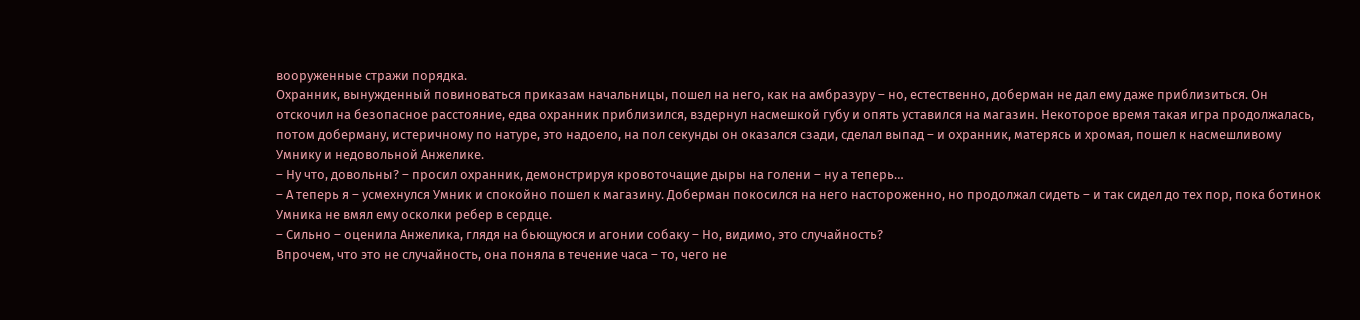вооруженные стражи порядка.
Охранник, вынужденный повиноваться приказам начальницы, пошел на него, как на амбразуру – но, естественно, доберман не дал ему даже приблизиться. Он отскочил на безопасное расстояние, едва охранник приблизился, вздернул насмешкой губу и опять уставился на магазин. Некоторое время такая игра продолжалась, потом доберману, истеричному по натуре, это надоело, на пол секунды он оказался сзади, сделал выпад – и охранник, матерясь и хромая, пошел к насмешливому Умнику и недовольной Анжелике.
– Ну что, довольны? – просил охранник, демонстрируя кровоточащие дыры на голени – ну а теперь…
– А теперь я – усмехнулся Умник и спокойно пошел к магазину. Доберман покосился на него настороженно, но продолжал сидеть – и так сидел до тех пор, пока ботинок Умника не вмял ему осколки ребер в сердце.
– Сильно – оценила Анжелика, глядя на бьющуюся и агонии собаку – Но, видимо, это случайность?
Впрочем, что это не случайность, она поняла в течение часа – то, чего не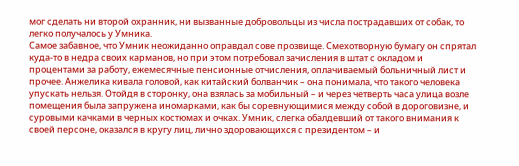мог сделать ни второй охранник, ни вызванные добровольцы из числа пострадавших от собак, то легко получалось у Умника.
Самое забавное, что Умник неожиданно оправдал сове прозвище. Смехотворную бумагу он спрятал куда-то в недра своих карманов, но при этом потребовал зачисления в штат с окладом и процентами за работу, ежемесячные пенсионные отчисления, оплачиваемый больничный лист и прочее. Анжелика кивала головой, как китайский болванчик – она понимала, что такого человека упускать нельзя. Отойдя в сторонку, она взялась за мобильный – и через четверть часа улица возле помещения была запружена иномарками, как бы соревнующимися между собой в дороговизне, и суровыми качками в черных костюмах и очках. Умник, слегка обалдевший от такого внимания к своей персоне, оказался в кругу лиц, лично здоровающихся с президентом – и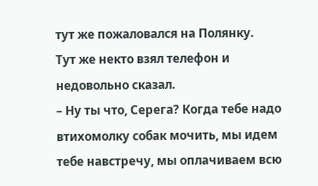тут же пожаловался на Полянку.
Тут же некто взял телефон и недовольно сказал.
– Ну ты что, Серега? Когда тебе надо втихомолку собак мочить, мы идем тебе навстречу, мы оплачиваем всю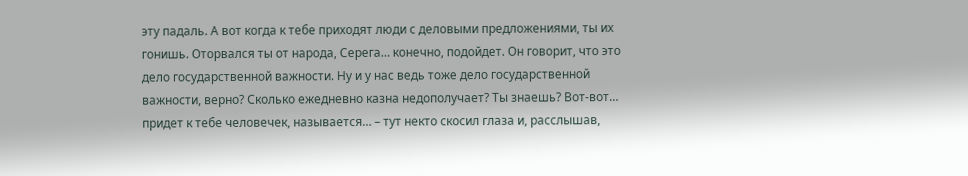эту падаль. А вот когда к тебе приходят люди с деловыми предложениями, ты их гонишь. Оторвался ты от народа, Серега… конечно, подойдет. Он говорит, что это дело государственной важности. Ну и у нас ведь тоже дело государственной важности, верно? Сколько ежедневно казна недополучает? Ты знаешь? Вот-вот… придет к тебе человечек, называется… – тут некто скосил глаза и, расслышав,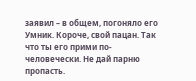заявил – в общем, погоняло его Умник. Короче, свой пацан. Так что ты его прими по-человечески. Не дай парню пропасть.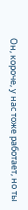Он, короче, у нас тоже работает, но ты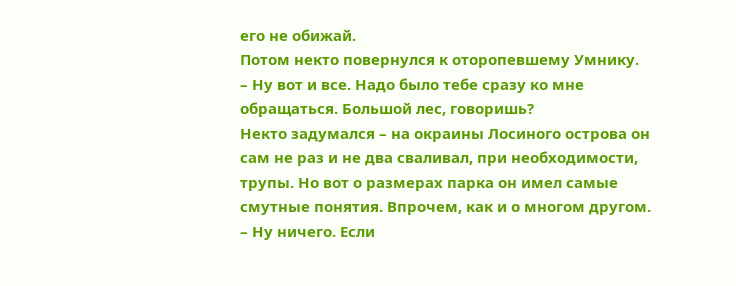его не обижай.
Потом некто повернулся к оторопевшему Умнику.
– Ну вот и все. Надо было тебе сразу ко мне обращаться. Большой лес, говоришь?
Некто задумался – на окраины Лосиного острова он сам не раз и не два сваливал, при необходимости, трупы. Но вот о размерах парка он имел самые смутные понятия. Впрочем, как и о многом другом.
– Ну ничего. Если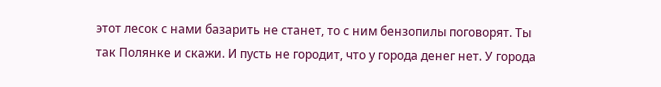этот лесок с нами базарить не станет, то с ним бензопилы поговорят. Ты так Полянке и скажи. И пусть не городит, что у города денег нет. У города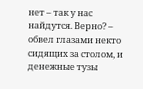нет – так у нас найдутся. Верно? – обвел глазами некто сидящих за столом, и денежные тузы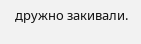дружно закивали.